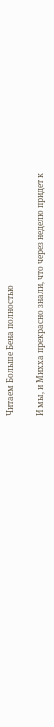Читаем Больше Бена полностью

И мы, и Михха прекрасно знали, что через неделю придет к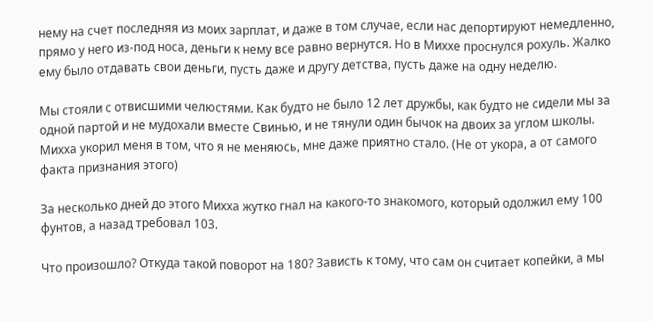нему на счет последняя из моих зарплат, и даже в том случае, если нас депортируют немедленно, прямо у него из-под носа, деньги к нему все равно вернутся. Но в Миххе проснулся рохуль. Жалко ему было отдавать свои деньги, пусть даже и другу детства, пусть даже на одну неделю.

Мы стояли с отвисшими челюстями. Как будто не было 12 лет дружбы, как будто не сидели мы за одной партой и не мудохали вместе Свинью, и не тянули один бычок на двоих за углом школы. Михха укорил меня в том, что я не меняюсь, мне даже приятно стало. (Не от укора, а от самого факта признания этого)

За несколько дней до этого Михха жутко гнал на какого-то знакомого, который одолжил ему 100 фунтов, а назад требовал 103.

Что произошло? Откуда такой поворот на 180? Зависть к тому, что сам он считает копейки, а мы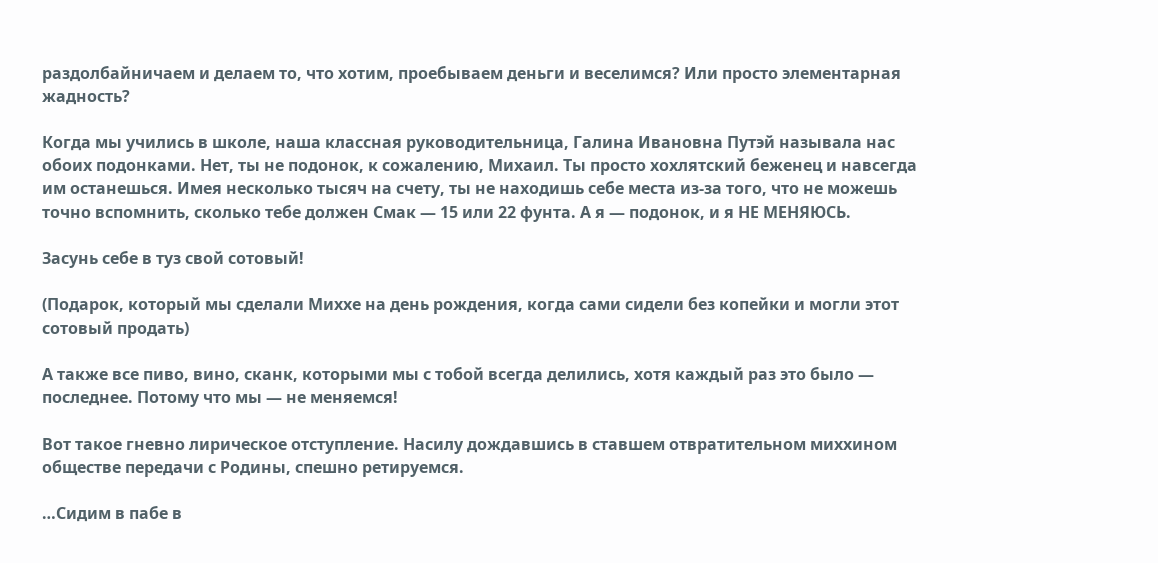раздолбайничаем и делаем то, что хотим, проебываем деньги и веселимся? Или просто элементарная жадность?

Когда мы учились в школе, наша классная руководительница, Галина Ивановна Путэй называла нас обоих подонками. Нет, ты не подонок, к сожалению, Михаил. Ты просто хохлятский беженец и навсегда им останешься. Имея несколько тысяч на счету, ты не находишь себе места из-за того, что не можешь точно вспомнить, сколько тебе должен Смак — 15 или 22 фунта. А я — подонок, и я НЕ МЕНЯЮСЬ.

Засунь себе в туз свой сотовый!

(Подарок, который мы сделали Миххе на день рождения, когда сами сидели без копейки и могли этот сотовый продать)

А также все пиво, вино, сканк, которыми мы с тобой всегда делились, хотя каждый раз это было — последнее. Потому что мы — не меняемся!

Вот такое гневно лирическое отступление. Насилу дождавшись в ставшем отвратительном миххином обществе передачи с Родины, спешно ретируемся.

…Сидим в пабе в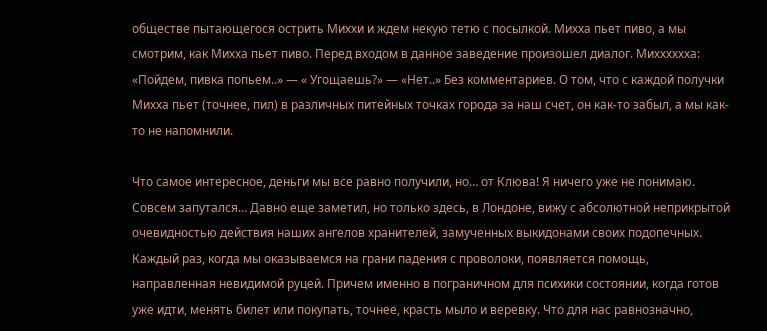обществе пытающегося острить Миххи и ждем некую тетю с посылкой. Михха пьет пиво, а мы смотрим, как Михха пьет пиво. Перед входом в данное заведение произошел диалог. Михххххха: «Пойдем, пивка попьем..» — « Угощаешь?» — «Нет..» Без комментариев. О том, что с каждой получки Михха пьет (точнее, пил) в различных питейных точках города за наш счет, он как-то забыл, а мы как-то не напомнили.

Что самое интересное, деньги мы все равно получили, но… от Клюва! Я ничего уже не понимаю. Совсем запутался… Давно еще заметил, но только здесь, в Лондоне, вижу с абсолютной неприкрытой очевидностью действия наших ангелов хранителей, замученных выкидонами своих подопечных. Каждый раз, когда мы оказываемся на грани падения с проволоки, появляется помощь, направленная невидимой руцей. Причем именно в пограничном для психики состоянии, когда готов уже идти, менять билет или покупать, точнее, красть мыло и веревку. Что для нас равнозначно,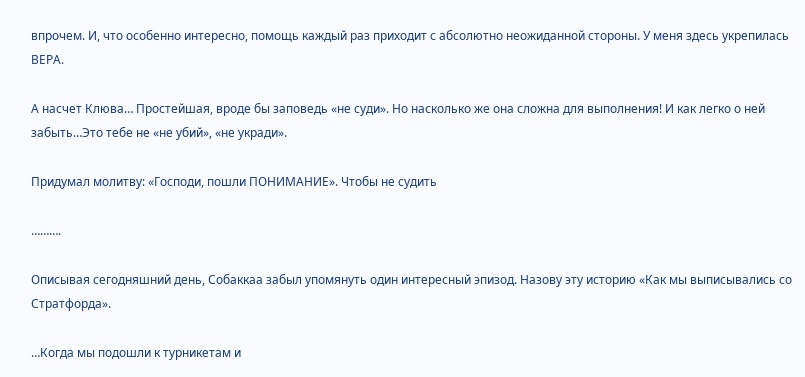впрочем. И, что особенно интересно, помощь каждый раз приходит с абсолютно неожиданной стороны. У меня здесь укрепилась ВЕРА.

А насчет Клюва… Простейшая, вроде бы заповедь «не суди». Но насколько же она сложна для выполнения! И как легко о ней забыть…Это тебе не «не убий», «не укради».

Придумал молитву: «Господи, пошли ПОНИМАНИЕ». Чтобы не судить

……….

Описывая сегодняшний день, Собаккаа забыл упомянуть один интересный эпизод. Назову эту историю «Как мы выписывались со Стратфорда».

…Когда мы подошли к турникетам и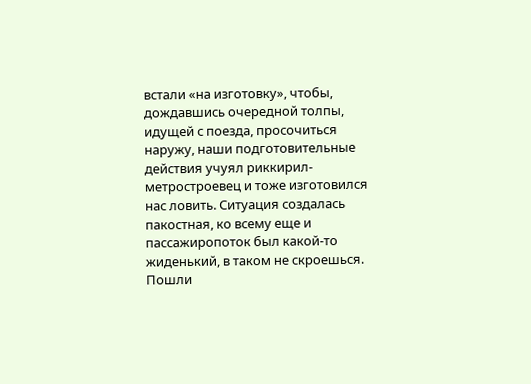встали «на изготовку», чтобы, дождавшись очередной толпы, идущей с поезда, просочиться наружу, наши подготовительные действия учуял риккирил-метростроевец и тоже изготовился нас ловить. Ситуация создалась пакостная, ко всему еще и пассажиропоток был какой-то жиденький, в таком не скроешься. Пошли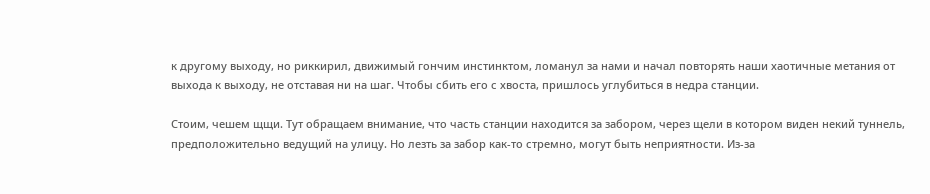к другому выходу, но риккирил, движимый гончим инстинктом, ломанул за нами и начал повторять наши хаотичные метания от выхода к выходу, не отставая ни на шаг. Чтобы сбить его с хвоста, пришлось углубиться в недра станции.

Стоим, чешем щщи. Тут обращаем внимание, что часть станции находится за забором, через щели в котором виден некий туннель, предположительно ведущий на улицу. Но лезть за забор как-то стремно, могут быть неприятности. Из-за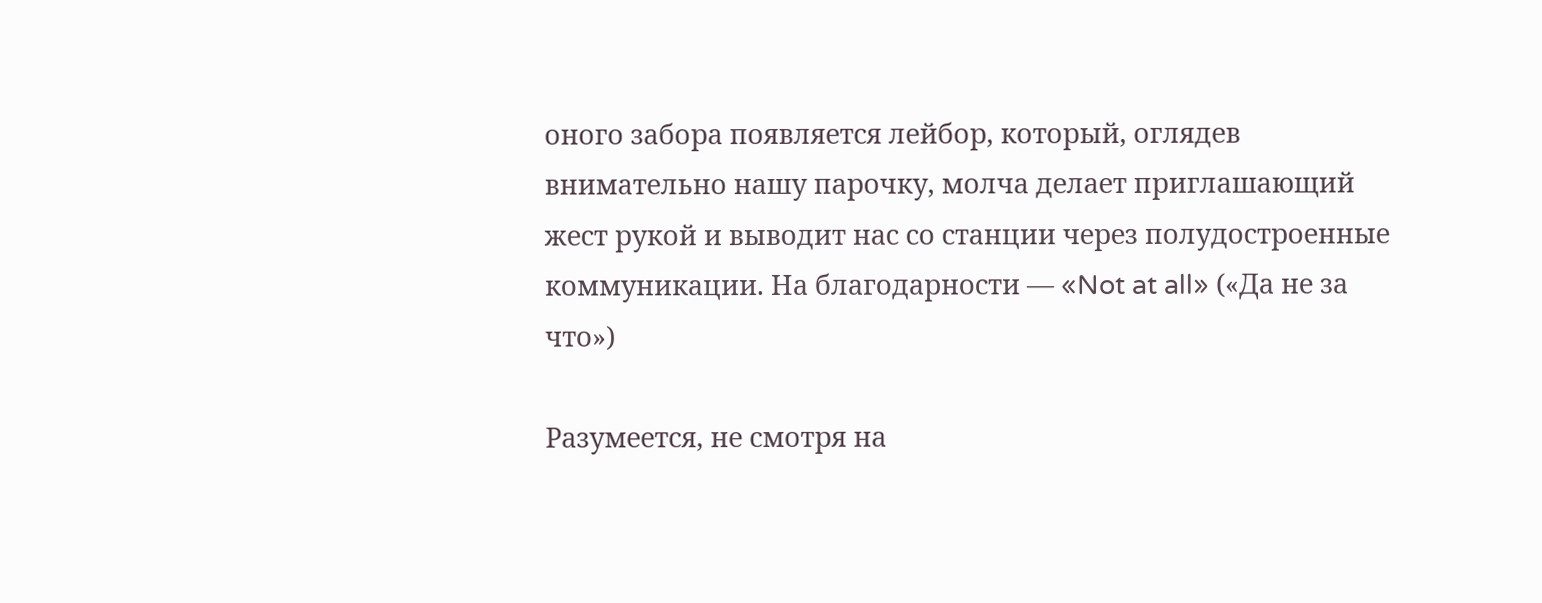оного забора появляется лейбор, который, оглядев внимательно нашу парочку, молча делает приглашающий жест рукой и выводит нас со станции через полудостроенные коммуникации. На благодарности — «Not at all» («Да не за что»)

Разумеется, не смотря на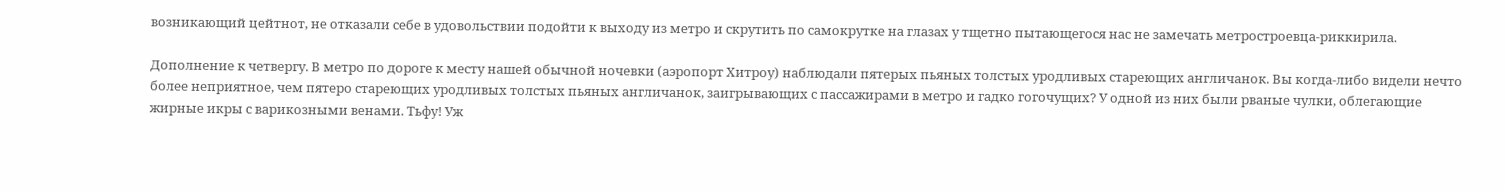возникающий цейтнот, не отказали себе в удовольствии подойти к выходу из метро и скрутить по самокрутке на глазах у тщетно пытающегося нас не замечать метростроевца-риккирила.

Дополнение к четвергу. В метро по дороге к месту нашей обычной ночевки (аэропорт Хитроу) наблюдали пятерых пьяных толстых уродливых стареющих англичанок. Вы когда-либо видели нечто более неприятное, чем пятеро стареющих уродливых толстых пьяных англичанок, заигрывающих с пассажирами в метро и гадко гогочущих? У одной из них были рваные чулки, облегающие жирные икры с варикозными венами. Тьфу! Уж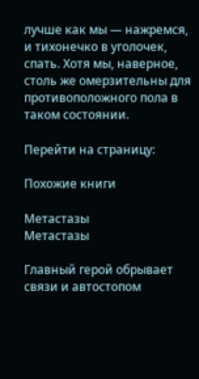лучше как мы — нажремся, и тихонечко в уголочек, спать. Хотя мы, наверное, столь же омерзительны для противоположного пола в таком состоянии.

Перейти на страницу:

Похожие книги

Метастазы
Метастазы

Главный герой обрывает связи и автостопом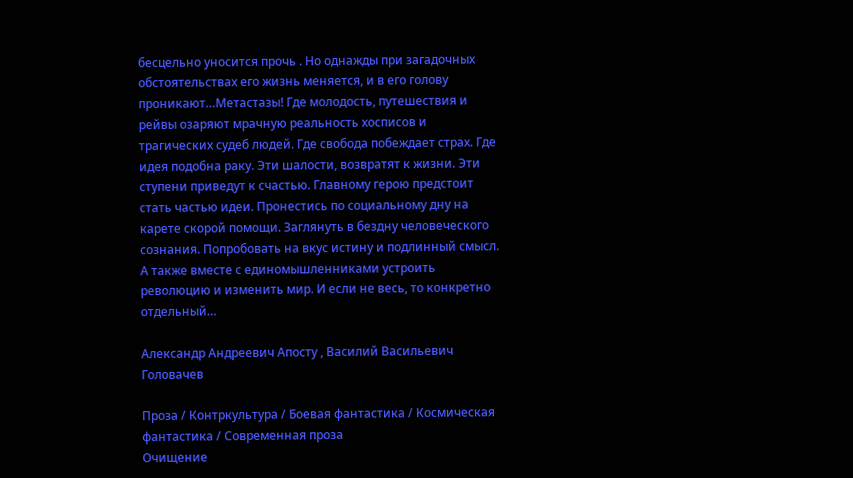бесцельно уносится прочь . Но однажды при загадочных обстоятельствах его жизнь меняется, и в его голову проникают…Метастазы! Где молодость, путешествия и рейвы озаряют мрачную реальность хосписов и трагических судеб людей. Где свобода побеждает страх. Где идея подобна раку. Эти шалости, возвратят к жизни. Эти ступени приведут к счастью. Главному герою предстоит стать частью идеи. Пронестись по социальному дну на карете скорой помощи. Заглянуть в бездну человеческого сознания. Попробовать на вкус истину и подлинный смысл. А также вместе с единомышленниками устроить революцию и изменить мир. И если не весь, то конкретно отдельный…

Александр Андреевич Апосту , Василий Васильевич Головачев

Проза / Контркультура / Боевая фантастика / Космическая фантастика / Современная проза
Очищение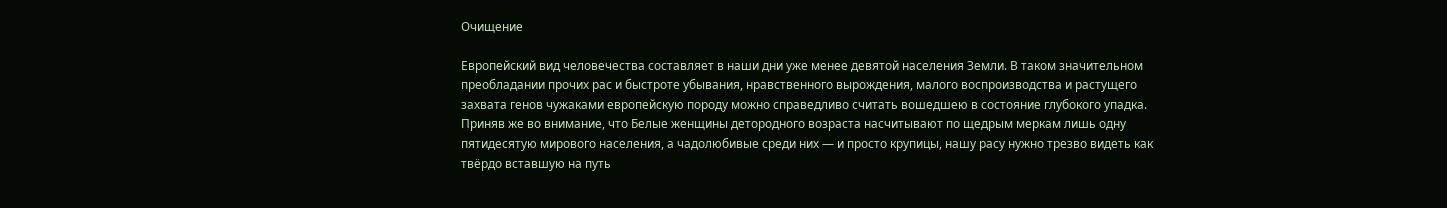Очищение

Европейский вид человечества составляет в наши дни уже менее девятой населения Земли. В таком значительном преобладании прочих рас и быстроте убывания, нравственного вырождения, малого воспроизводства и растущего захвата генов чужаками европейскую породу можно справедливо считать вошедшею в состояние глубокого упадка. Приняв же во внимание, что Белые женщины детородного возраста насчитывают по щедрым меркам лишь одну пятидесятую мирового населения, а чадолюбивые среди них — и просто крупицы, нашу расу нужно трезво видеть как твёрдо вставшую на путь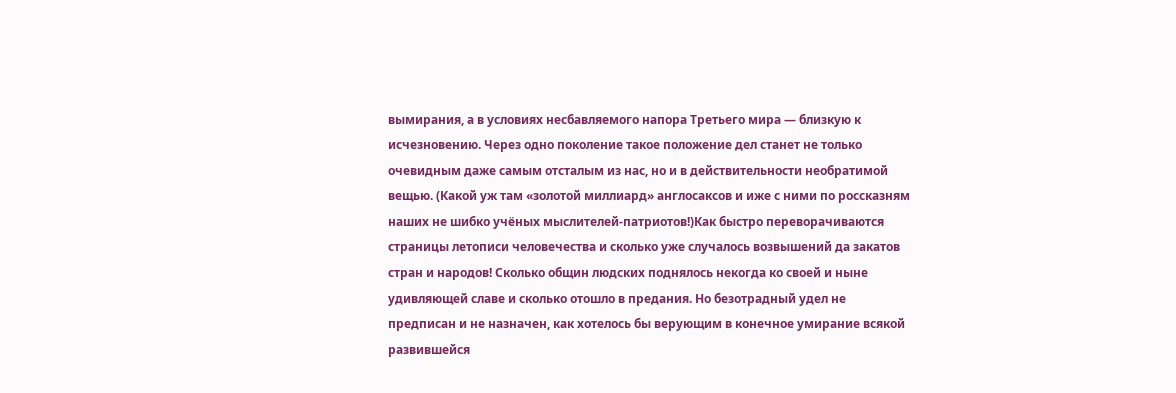вымирания, а в условиях несбавляемого напора Третьего мира — близкую к исчезновению. Через одно поколение такое положение дел станет не только очевидным даже самым отсталым из нас, но и в действительности необратимой вещью. (Какой уж там «золотой миллиард» англосаксов и иже с ними по россказням наших не шибко учёных мыслителей-патриотов!)Как быстро переворачиваются страницы летописи человечества и сколько уже случалось возвышений да закатов стран и народов! Сколько общин людских поднялось некогда ко своей и ныне удивляющей славе и сколько отошло в предания. Но безотрадный удел не предписан и не назначен, как хотелось бы верующим в конечное умирание всякой развившейся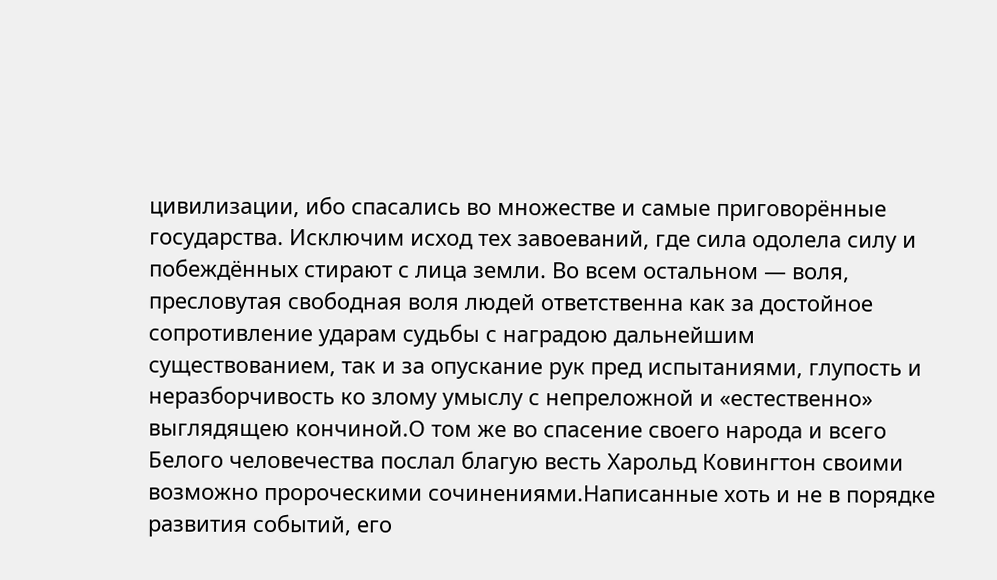цивилизации, ибо спасались во множестве и самые приговорённые государства. Исключим исход тех завоеваний, где сила одолела силу и побеждённых стирают с лица земли. Во всем остальном — воля, пресловутая свободная воля людей ответственна как за достойное сопротивление ударам судьбы с наградою дальнейшим существованием, так и за опускание рук пред испытаниями, глупость и неразборчивость ко злому умыслу с непреложной и «естественно» выглядящею кончиной.О том же во спасение своего народа и всего Белого человечества послал благую весть Харольд Ковингтон своими возможно пророческими сочинениями.Написанные хоть и не в порядке развития событий, его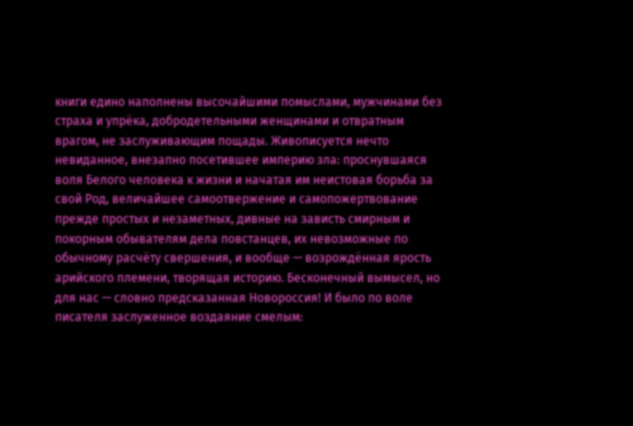книги едино наполнены высочайшими помыслами, мужчинами без страха и упрёка, добродетельными женщинами и отвратным врагом, не заслуживающим пощады. Живописуется нечто невиданное, внезапно посетившее империю зла: проснувшаяся воля Белого человека к жизни и начатая им неистовая борьба за свой Род, величайшее самоотвержение и самопожертвование прежде простых и незаметных, дивные на зависть смирным и покорным обывателям дела повстанцев, их невозможные по обычному расчёту свершения, и вообще — возрождённая ярость арийского племени, творящая историю. Бесконечный вымысел, но для нас — словно предсказанная Новороссия! И было по воле писателя заслуженное воздаяние смелым: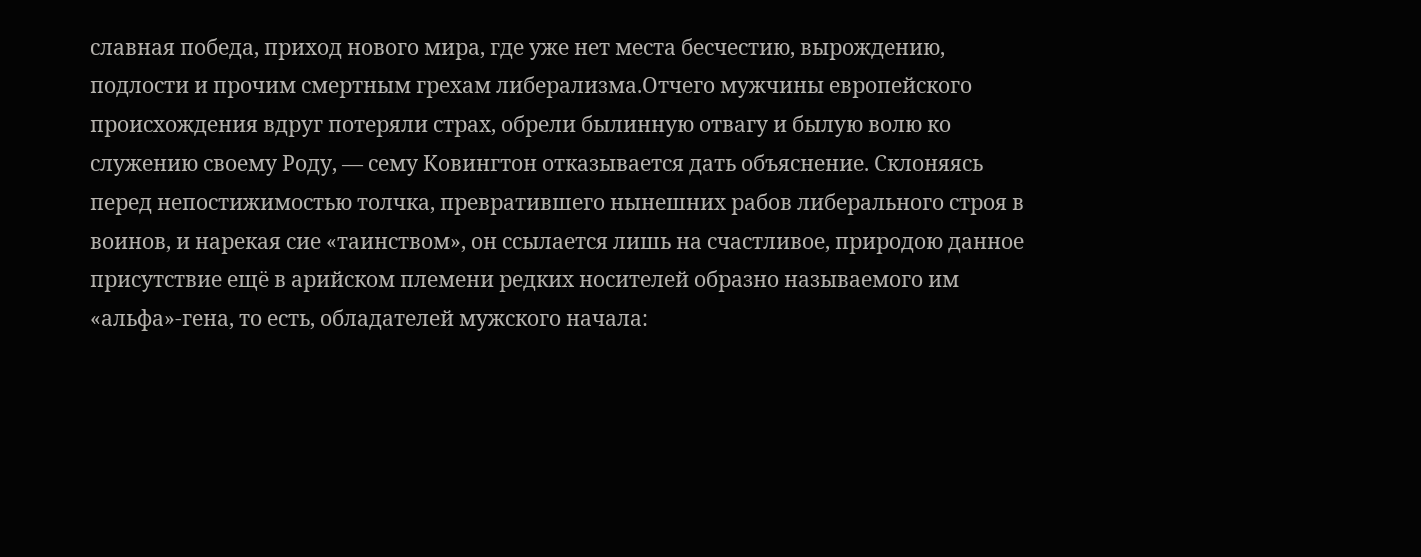славная победа, приход нового мира, где уже нет места бесчестию, вырождению, подлости и прочим смертным грехам либерализма.Отчего мужчины европейского происхождения вдруг потеряли страх, обрели былинную отвагу и былую волю ко служению своему Роду, — сему Ковингтон отказывается дать объяснение. Склоняясь перед непостижимостью толчка, превратившего нынешних рабов либерального строя в воинов, и нарекая сие «таинством», он ссылается лишь на счастливое, природою данное присутствие ещё в арийском племени редких носителей образно называемого им «альфа»-гена, то есть, обладателей мужского начала: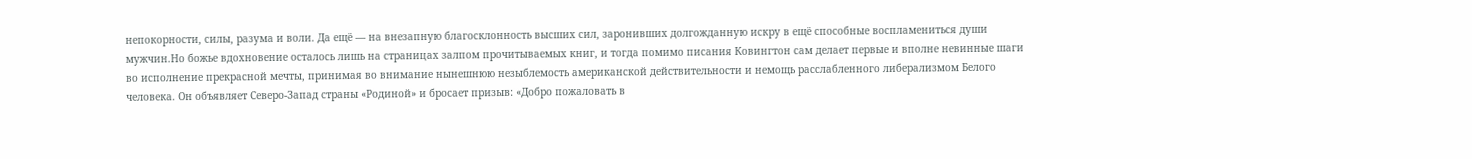непокорности, силы, разума и воли. Да ещё — на внезапную благосклонность высших сил, заронивших долгожданную искру в ещё способные воспламениться души мужчин.Но божье вдохновение осталось лишь на страницах залпом прочитываемых книг, и тогда помимо писания Ковингтон сам делает первые и вполне невинные шаги во исполнение прекрасной мечты, принимая во внимание нынешнюю незыблемость американской действительности и немощь расслабленного либерализмом Белого человека. Он объявляет Северо-Запад страны «Родиной» и бросает призыв: «Добро пожаловать в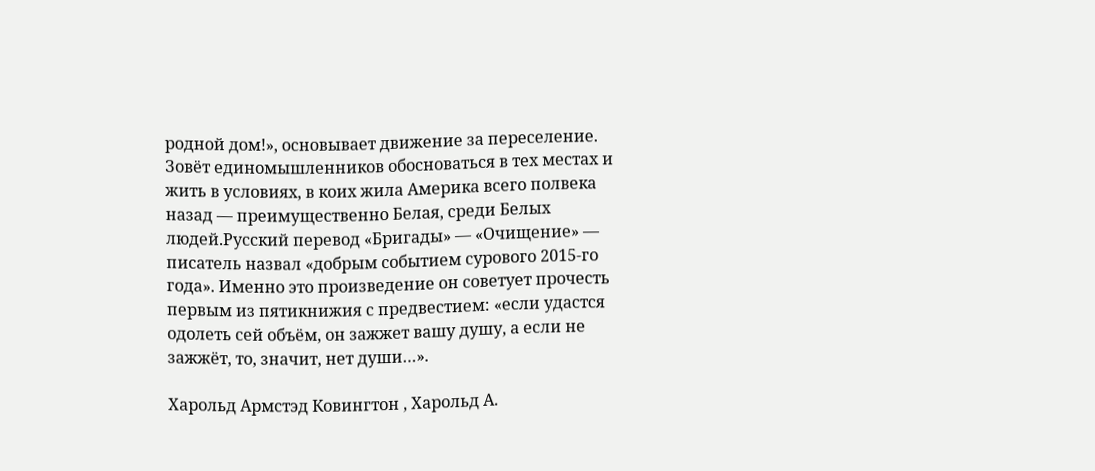родной дом!», основывает движение за переселение. Зовёт единомышленников обосноваться в тех местах и жить в условиях, в коих жила Америка всего полвека назад — преимущественно Белая, среди Белых людей.Русский перевод «Бригады» — «Очищение» — писатель назвал «добрым событием сурового 2015-го года». Именно это произведение он советует прочесть первым из пятикнижия с предвестием: «если удастся одолеть сей объём, он зажжет вашу душу, а если не зажжёт, то, значит, нет души…».

Харольд Армстэд Ковингтон , Харольд А.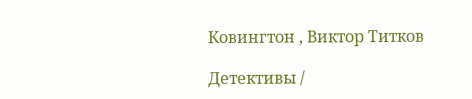Ковингтон , Виктор Титков

Детективы /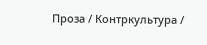Проза / Контркультура /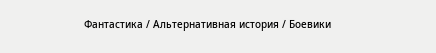Фантастика / Альтернативная история / Боевики